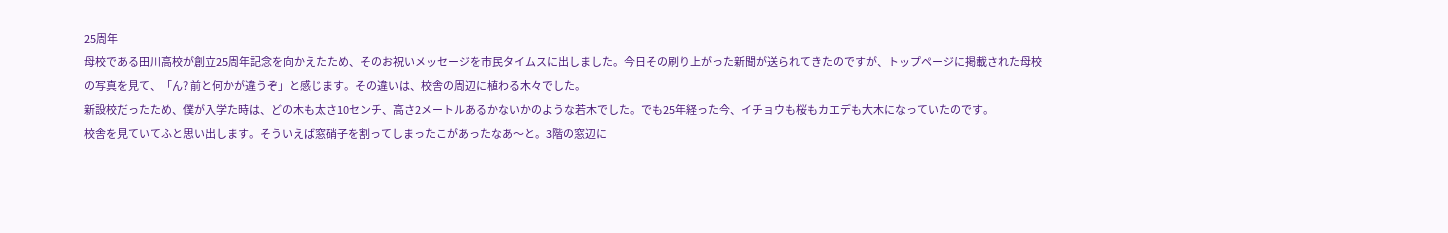25周年
母校である田川高校が創立25周年記念を向かえたため、そのお祝いメッセージを市民タイムスに出しました。今日その刷り上がった新聞が送られてきたのですが、トップページに掲載された母校の写真を見て、「ん? 前と何かが違うぞ」と感じます。その違いは、校舎の周辺に植わる木々でした。
新設校だったため、僕が入学た時は、どの木も太さ10センチ、高さ2メートルあるかないかのような若木でした。でも25年経った今、イチョウも桜もカエデも大木になっていたのです。
校舎を見ていてふと思い出します。そういえば窓硝子を割ってしまったこがあったなあ〜と。3階の窓辺に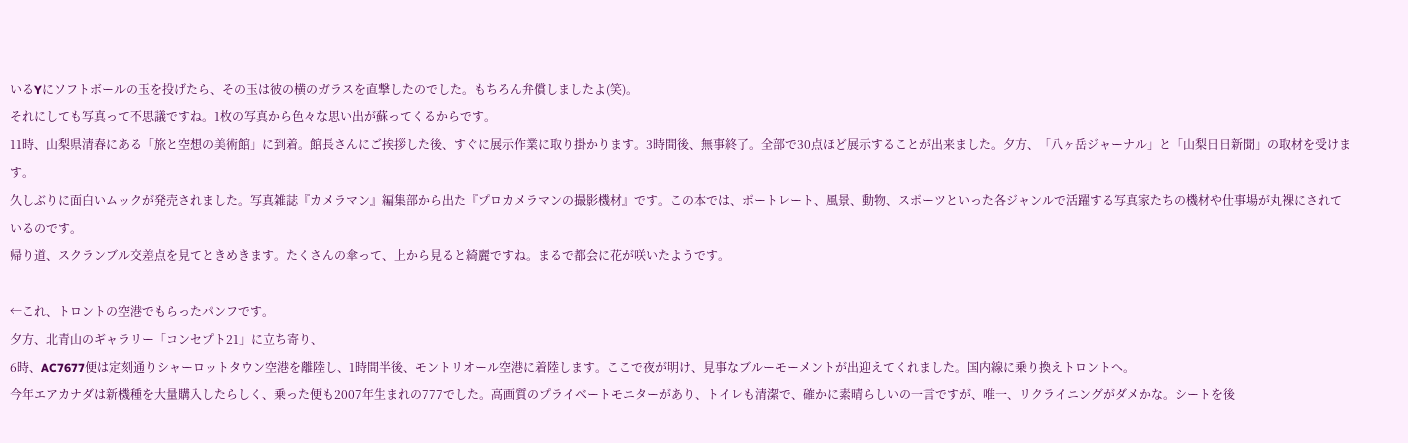いるYにソフトボールの玉を投げたら、その玉は彼の横のガラスを直撃したのでした。もちろん弁償しましたよ(笑)。
それにしても写真って不思議ですね。1枚の写真から色々な思い出が蘇ってくるからです。
11時、山梨県清春にある「旅と空想の美術館」に到着。館長さんにご挨拶した後、すぐに展示作業に取り掛かります。3時間後、無事終了。全部で30点ほど展示することが出来ました。夕方、「八ヶ岳ジャーナル」と「山梨日日新聞」の取材を受けます。
久しぶりに面白いムックが発売されました。写真雑誌『カメラマン』編集部から出た『プロカメラマンの撮影機材』です。この本では、ポートレート、風景、動物、スポーツといった各ジャンルで活躍する写真家たちの機材や仕事場が丸裸にされているのです。
帰り道、スクランブル交差点を見てときめきます。たくさんの傘って、上から見ると綺麗ですね。まるで都会に花が咲いたようです。

←これ、トロントの空港でもらったパンフです。
夕方、北青山のギャラリー「コンセプト21」に立ち寄り、
6時、AC7677便は定刻通りシャーロットタウン空港を離陸し、1時間半後、モントリオール空港に着陸します。ここで夜が明け、見事なブルーモーメントが出迎えてくれました。国内線に乗り換えトロントへ。
今年エアカナダは新機種を大量購入したらしく、乗った便も2007年生まれの777でした。高画質のプライベートモニターがあり、トイレも清潔で、確かに素晴らしいの一言ですが、唯一、リクライニングがダメかな。シートを後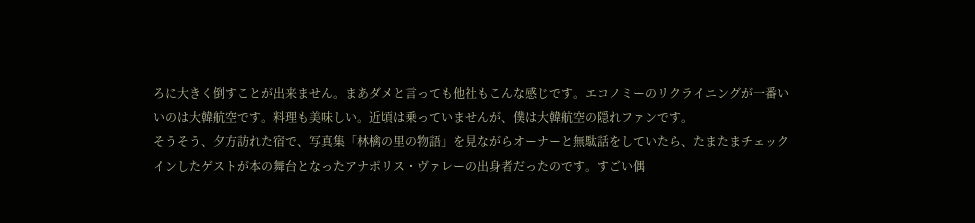ろに大きく倒すことが出来ません。まあダメと言っても他社もこんな感じです。エコノミーのリクライニングが一番いいのは大韓航空です。料理も美味しい。近頃は乗っていませんが、僕は大韓航空の隠れファンです。
そうそう、夕方訪れた宿で、写真集「林檎の里の物語」を見ながらオーナーと無駄話をしていたら、たまたまチェックインしたゲストが本の舞台となったアナポリス・ヴァレーの出身者だったのです。すごい偶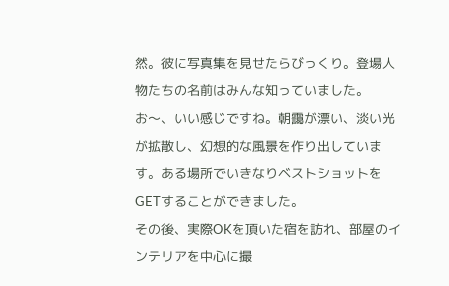然。彼に写真集を見せたらびっくり。登場人物たちの名前はみんな知っていました。
お〜、いい感じですね。朝靄が漂い、淡い光が拡散し、幻想的な風景を作り出しています。ある場所でいきなりベストショットをGETすることができました。
その後、実際OKを頂いた宿を訪れ、部屋のインテリアを中心に撮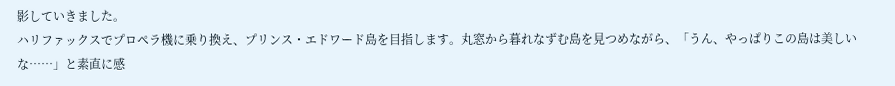影していきました。
ハリファックスでプロペラ機に乗り換え、プリンス・エドワード島を目指します。丸窓から暮れなずむ島を見つめながら、「うん、やっぱりこの島は美しいな……」と素直に感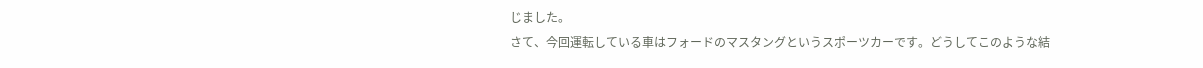じました。
さて、今回運転している車はフォードのマスタングというスポーツカーです。どうしてこのような結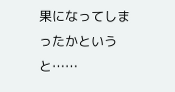果になってしまったかというと……